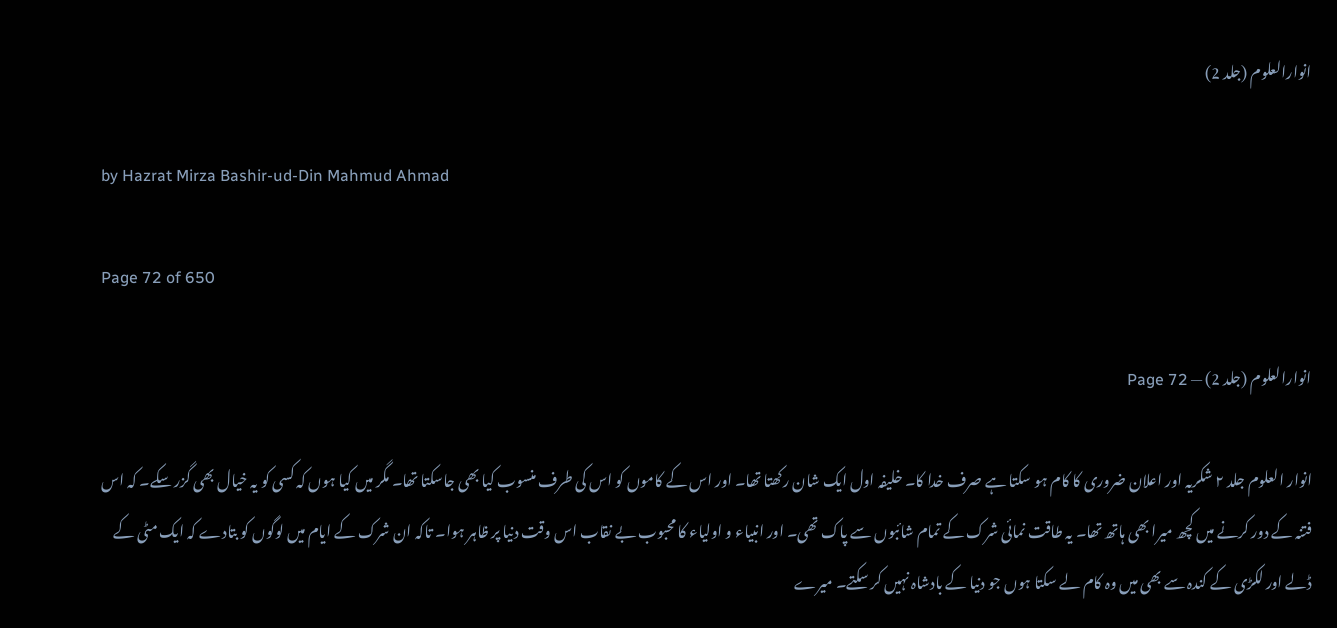انوارالعلوم (جلد 2)

by Hazrat Mirza Bashir-ud-Din Mahmud Ahmad

Page 72 of 650

انوارالعلوم (جلد 2) — Page 72

انوار العلوم جلد ۲ شکریہ اور اعلان ضروری کا کام ہو سکتا ہے صرف خدا کا۔ خلیفہ اول ایک شان رکھتا تھا۔ اور اس کے کاموں کو اس کی طرف منسوب کیا بھی جاسکتا تھا۔ مگر میں کیا ہوں کہ کسی کو یہ خیال بھی گزر سکے۔ کہ اس فتنہ کے دور کرنے میں کچھ میرا بھی ہاتھ تھا۔ یہ طاقت نمائی شرک کے تمام شائبوں سے پاک تھی۔ اور انبیاء و اولیاء کا محبوب بے نقاب اس وقت دنیا پر ظاہر ہوا۔ تاکہ ان شرک کے ایام میں لوگوں کو بتادے کہ ایک مٹی کے ڈلے اور لکڑی کے کندہ سے بھی میں وہ کام لے سکتا ہوں جو دنیا کے بادشاہ نہیں کر سکتے۔ میرے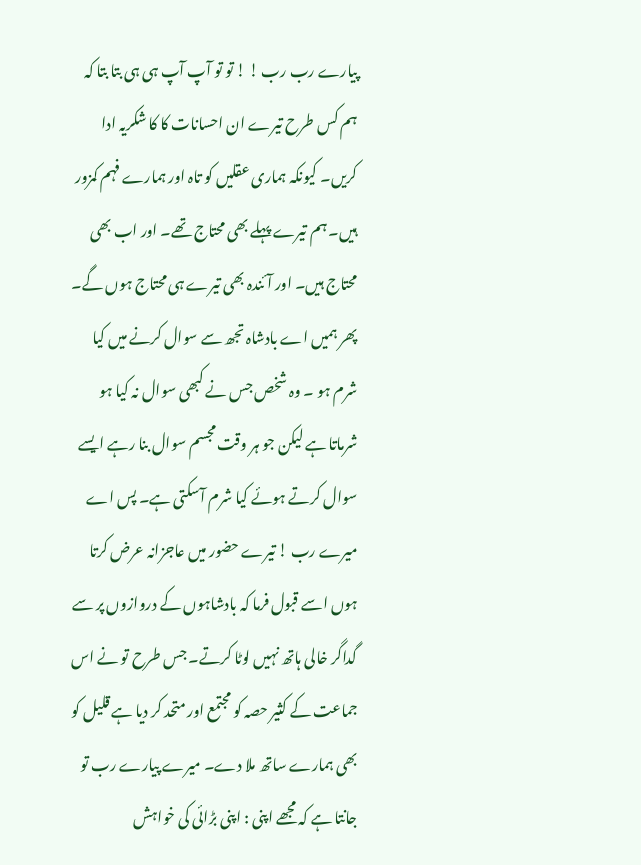پیارے رب رب ! ! تو تو آپ آپ ہی ہی بتا بتا کہ ہم کس طرح تیرے ان احسانات کا کا شکریہ ادا کریں۔ کیونکہ ہماری عقلیں کو تاہ اور ہمارے فہم کمزور ہیں۔ ہم تیرے پہلے بھی محتاج تھے۔ اور اب بھی محتاج ہیں۔ اور آئندہ بھی تیرے ہی محتاج ہوں گے۔ پھر ہمیں اے بادشاہ تجھ سے سوال کرنے میں کیا شرم ہو ۔ وہ شخص جس نے کبھی سوال نہ کیا ہو شرماتا ہے لیکن جو ہر وقت مجسم سوال بنا رہے ایسے سوال کرتے ہوئے کیا شرم آسکتی ہے۔ پس اے میرے رب ! تیرے حضور میں عاجزانہ عرض کرتا ہوں اسے قبول فرما کہ بادشاہوں کے دروازوں پر سے گداگر خالی ہاتھ نہیں لوٹا کرتے۔ جس طرح تو نے اس جماعت کے کثیر حصہ کو مجتمع اور متحد کر دیا ہے قلیل کو بھی ہمارے ساتھ ملا دے۔ میرے پیارے رب تو جانتا ہے کہ مجھے اپنی : اپنی بڑائی کی خواہش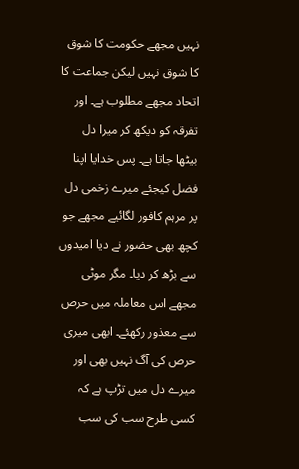نہیں مجھے حکومت کا شوق کا شوق نہیں لیکن جماعت کا اتحاد مجھے مطلوب ہے۔ اور تفرقہ کو دیکھ کر میرا دل بیٹھا جاتا ہے۔ پس خدایا اپنا فضل کیجئے میرے زخمی دل پر مرہم کافور لگائیے مجھے جو کچھ بھی حضور نے دیا امیدوں سے بڑھ کر دیا۔ مگر موٹی مجھے اس معاملہ میں حرص سے معذور رکھئے۔ ابھی میری حرص کی آگ نہیں بھی اور میرے دل میں تڑپ ہے کہ کسی طرح سب کی سب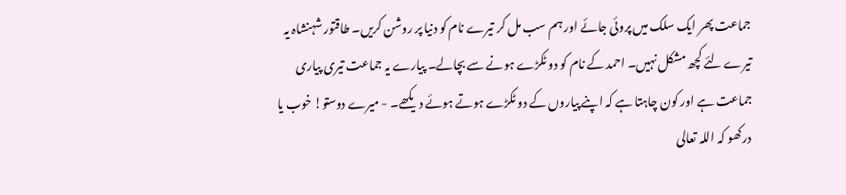جماعت پھر ایک سلک میں پروئی جائے اور ہم سب مل کر تیرے نام کو دنیا پر روشن کریں۔ طاقتور شہنشاہ یہ تیرے لئے کچھ مشکل نہیں۔ احمد کے نام کو دو ٹکڑے ہونے سے بچالے۔ پیارے یہ جماعت تیری پیاری جماعت ہے اور کون چاہتا ہے کہ اپنے پیاروں کے دو ٹکڑے ہوتے ہوئے دیکھے۔ - میرے دوستو! خوب یا درکھو کہ اللہ تعالی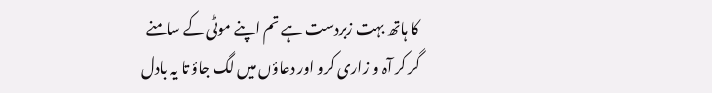کا ہاتھ بہت زبردست ہے تم اپنے موٹی کے سامنے گر کر آہ و زاری کرو اور دعاؤں میں لگ جاؤ تا یہ بادل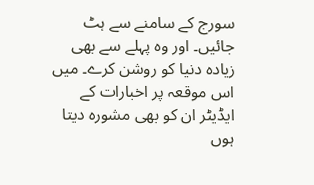سورج کے سامنے سے ہٹ جائیں۔ اور وہ پہلے سے بھی زیادہ دنیا کو روشن کرے۔ میں اس موقعہ پر اخبارات کے ایڈیٹر ان کو بھی مشورہ دیتا ہوں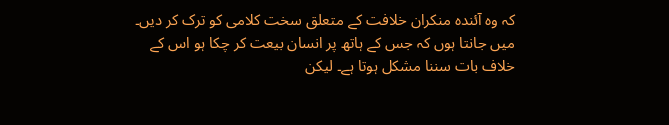کہ وہ آئندہ منکران خلافت کے متعلق سخت کلامی کو ترک کر دیں۔ میں جانتا ہوں کہ جس کے ہاتھ پر انسان بیعت کر چکا ہو اس کے خلاف بات سننا مشکل ہوتا ہے۔ لیکن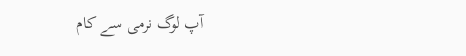آپ لوگ نرمی سے کام